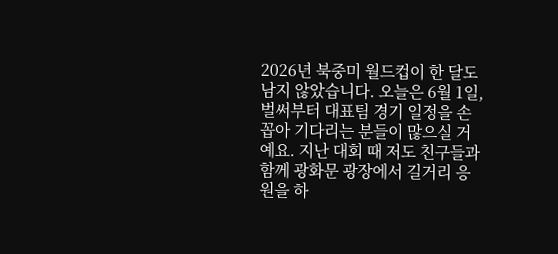2026년 북중미 월드컵이 한 달도 남지 않았습니다. 오늘은 6월 1일, 벌써부터 대표팀 경기 일정을 손꼽아 기다리는 분들이 많으실 거예요. 지난 대회 때 저도 친구들과 함께 광화문 광장에서 길거리 응원을 하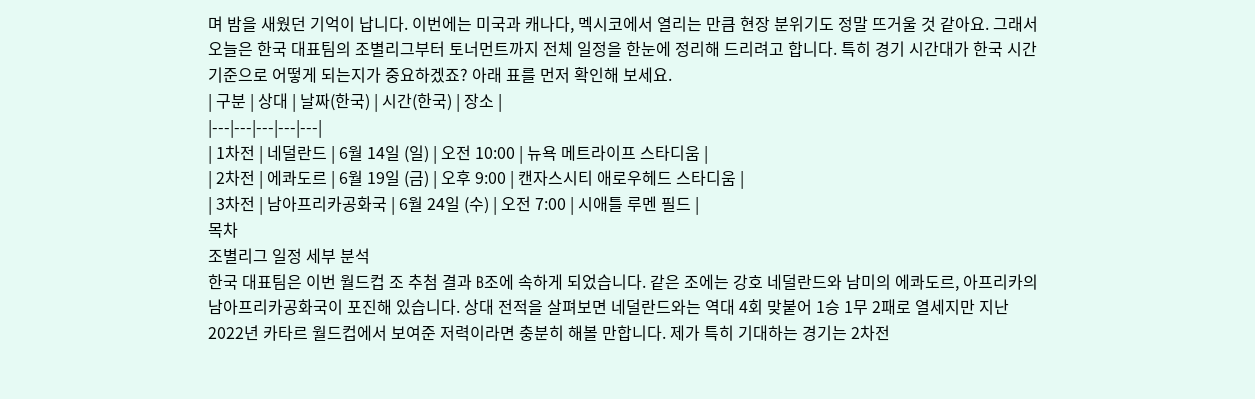며 밤을 새웠던 기억이 납니다. 이번에는 미국과 캐나다, 멕시코에서 열리는 만큼 현장 분위기도 정말 뜨거울 것 같아요. 그래서 오늘은 한국 대표팀의 조별리그부터 토너먼트까지 전체 일정을 한눈에 정리해 드리려고 합니다. 특히 경기 시간대가 한국 시간 기준으로 어떻게 되는지가 중요하겠죠? 아래 표를 먼저 확인해 보세요.
| 구분 | 상대 | 날짜(한국) | 시간(한국) | 장소 |
|---|---|---|---|---|
| 1차전 | 네덜란드 | 6월 14일 (일) | 오전 10:00 | 뉴욕 메트라이프 스타디움 |
| 2차전 | 에콰도르 | 6월 19일 (금) | 오후 9:00 | 캔자스시티 애로우헤드 스타디움 |
| 3차전 | 남아프리카공화국 | 6월 24일 (수) | 오전 7:00 | 시애틀 루멘 필드 |
목차
조별리그 일정 세부 분석
한국 대표팀은 이번 월드컵 조 추첨 결과 B조에 속하게 되었습니다. 같은 조에는 강호 네덜란드와 남미의 에콰도르, 아프리카의 남아프리카공화국이 포진해 있습니다. 상대 전적을 살펴보면 네덜란드와는 역대 4회 맞붙어 1승 1무 2패로 열세지만 지난 2022년 카타르 월드컵에서 보여준 저력이라면 충분히 해볼 만합니다. 제가 특히 기대하는 경기는 2차전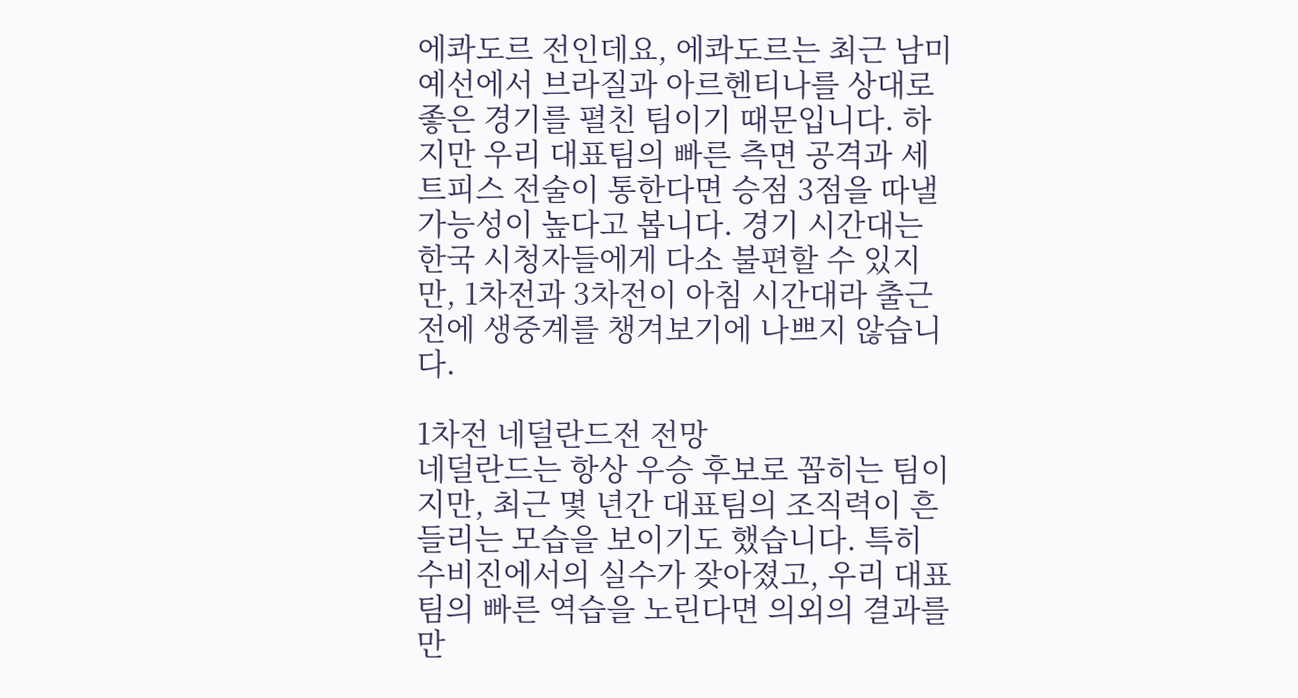에콰도르 전인데요, 에콰도르는 최근 남미 예선에서 브라질과 아르헨티나를 상대로 좋은 경기를 펼친 팀이기 때문입니다. 하지만 우리 대표팀의 빠른 측면 공격과 세트피스 전술이 통한다면 승점 3점을 따낼 가능성이 높다고 봅니다. 경기 시간대는 한국 시청자들에게 다소 불편할 수 있지만, 1차전과 3차전이 아침 시간대라 출근 전에 생중계를 챙겨보기에 나쁘지 않습니다.

1차전 네덜란드전 전망
네덜란드는 항상 우승 후보로 꼽히는 팀이지만, 최근 몇 년간 대표팀의 조직력이 흔들리는 모습을 보이기도 했습니다. 특히 수비진에서의 실수가 잦아졌고, 우리 대표팀의 빠른 역습을 노린다면 의외의 결과를 만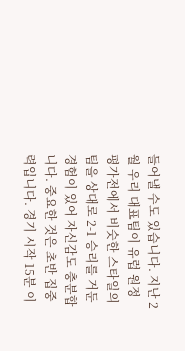들어낼 수도 있습니다. 지난 2월 우리 대표팀이 유럽 원정 평가전에서 비슷한 스타일의 팀을 상대로 2-1 승리를 거둔 경험이 있어 자신감도 충분합니다. 중요한 것은 초반 집중력입니다. 경기 시작 15분 이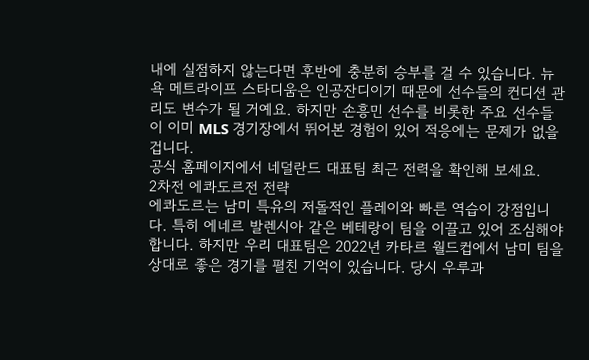내에 실점하지 않는다면 후반에 충분히 승부를 걸 수 있습니다. 뉴욕 메트라이프 스타디움은 인공잔디이기 때문에 선수들의 컨디션 관리도 변수가 될 거예요. 하지만 손흥민 선수를 비롯한 주요 선수들이 이미 MLS 경기장에서 뛰어본 경험이 있어 적응에는 문제가 없을 겁니다.
공식 홈페이지에서 네덜란드 대표팀 최근 전력을 확인해 보세요.
2차전 에콰도르전 전략
에콰도르는 남미 특유의 저돌적인 플레이와 빠른 역습이 강점입니다. 특히 에네르 발렌시아 같은 베테랑이 팀을 이끌고 있어 조심해야 합니다. 하지만 우리 대표팀은 2022년 카타르 월드컵에서 남미 팀을 상대로 좋은 경기를 펼친 기억이 있습니다. 당시 우루과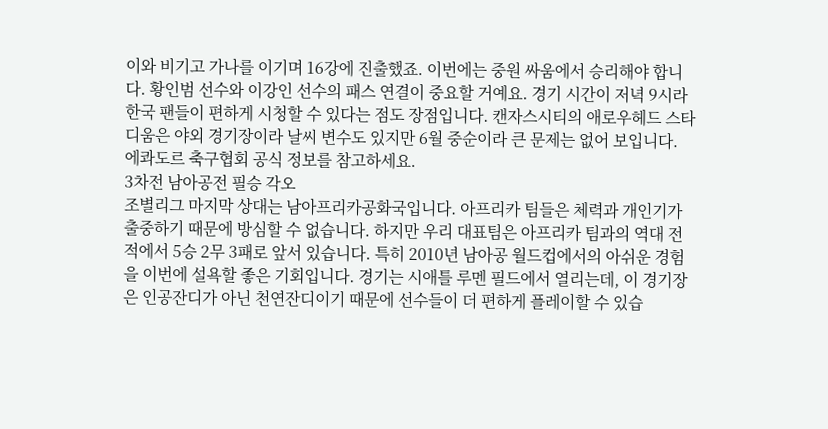이와 비기고 가나를 이기며 16강에 진출했죠. 이번에는 중원 싸움에서 승리해야 합니다. 황인범 선수와 이강인 선수의 패스 연결이 중요할 거예요. 경기 시간이 저녁 9시라 한국 팬들이 편하게 시청할 수 있다는 점도 장점입니다. 캔자스시티의 애로우헤드 스타디움은 야외 경기장이라 날씨 변수도 있지만 6월 중순이라 큰 문제는 없어 보입니다.
에콰도르 축구협회 공식 정보를 참고하세요.
3차전 남아공전 필승 각오
조별리그 마지막 상대는 남아프리카공화국입니다. 아프리카 팀들은 체력과 개인기가 출중하기 때문에 방심할 수 없습니다. 하지만 우리 대표팀은 아프리카 팀과의 역대 전적에서 5승 2무 3패로 앞서 있습니다. 특히 2010년 남아공 월드컵에서의 아쉬운 경험을 이번에 설욕할 좋은 기회입니다. 경기는 시애틀 루멘 필드에서 열리는데, 이 경기장은 인공잔디가 아닌 천연잔디이기 때문에 선수들이 더 편하게 플레이할 수 있습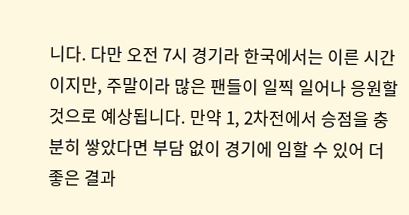니다. 다만 오전 7시 경기라 한국에서는 이른 시간이지만, 주말이라 많은 팬들이 일찍 일어나 응원할 것으로 예상됩니다. 만약 1, 2차전에서 승점을 충분히 쌓았다면 부담 없이 경기에 임할 수 있어 더 좋은 결과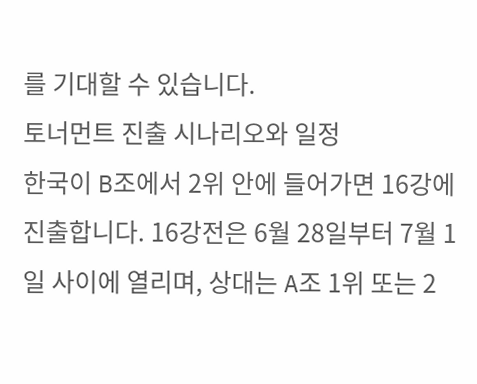를 기대할 수 있습니다.
토너먼트 진출 시나리오와 일정
한국이 B조에서 2위 안에 들어가면 16강에 진출합니다. 16강전은 6월 28일부터 7월 1일 사이에 열리며, 상대는 A조 1위 또는 2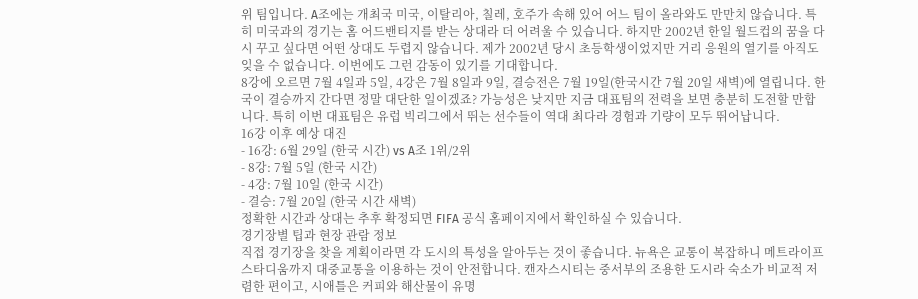위 팀입니다. A조에는 개최국 미국, 이탈리아, 칠레, 호주가 속해 있어 어느 팀이 올라와도 만만치 않습니다. 특히 미국과의 경기는 홈 어드밴티지를 받는 상대라 더 어려울 수 있습니다. 하지만 2002년 한일 월드컵의 꿈을 다시 꾸고 싶다면 어떤 상대도 두렵지 않습니다. 제가 2002년 당시 초등학생이었지만 거리 응원의 열기를 아직도 잊을 수 없습니다. 이번에도 그런 감동이 있기를 기대합니다.
8강에 오르면 7월 4일과 5일, 4강은 7월 8일과 9일, 결승전은 7월 19일(한국시간 7월 20일 새벽)에 열립니다. 한국이 결승까지 간다면 정말 대단한 일이겠죠? 가능성은 낮지만 지금 대표팀의 전력을 보면 충분히 도전할 만합니다. 특히 이번 대표팀은 유럽 빅리그에서 뛰는 선수들이 역대 최다라 경험과 기량이 모두 뛰어납니다.
16강 이후 예상 대진
- 16강: 6월 29일 (한국 시간) vs A조 1위/2위
- 8강: 7월 5일 (한국 시간)
- 4강: 7월 10일 (한국 시간)
- 결승: 7월 20일 (한국 시간 새벽)
정확한 시간과 상대는 추후 확정되면 FIFA 공식 홈페이지에서 확인하실 수 있습니다.
경기장별 팁과 현장 관람 정보
직접 경기장을 찾을 계획이라면 각 도시의 특성을 알아두는 것이 좋습니다. 뉴욕은 교통이 복잡하니 메트라이프 스타디움까지 대중교통을 이용하는 것이 안전합니다. 캔자스시티는 중서부의 조용한 도시라 숙소가 비교적 저렴한 편이고, 시애틀은 커피와 해산물이 유명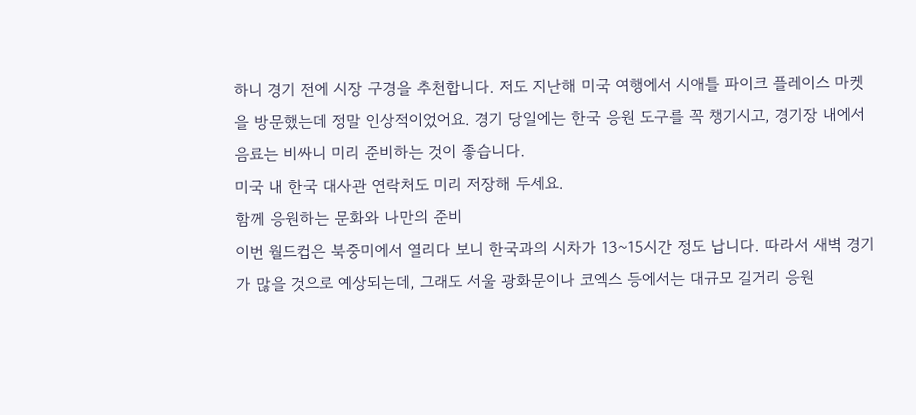하니 경기 전에 시장 구경을 추천합니다. 저도 지난해 미국 여행에서 시애틀 파이크 플레이스 마켓을 방문했는데 정말 인상적이었어요. 경기 당일에는 한국 응원 도구를 꼭 챙기시고, 경기장 내에서 음료는 비싸니 미리 준비하는 것이 좋습니다.
미국 내 한국 대사관 연락처도 미리 저장해 두세요.
함께 응원하는 문화와 나만의 준비
이번 월드컵은 북중미에서 열리다 보니 한국과의 시차가 13~15시간 정도 납니다. 따라서 새벽 경기가 많을 것으로 예상되는데, 그래도 서울 광화문이나 코엑스 등에서는 대규모 길거리 응원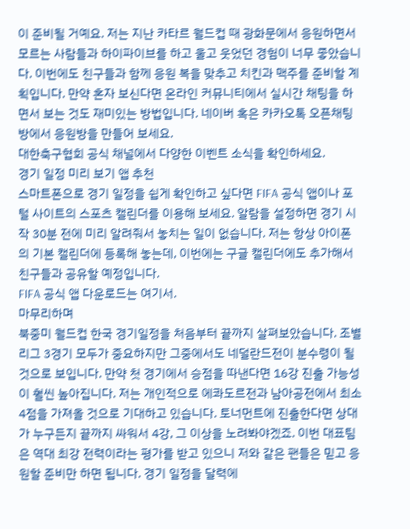이 준비될 거예요. 저는 지난 카타르 월드컵 때 광화문에서 응원하면서 모르는 사람들과 하이파이브를 하고 울고 웃었던 경험이 너무 좋았습니다. 이번에도 친구들과 함께 응원 복을 맞추고 치킨과 맥주를 준비할 계획입니다. 만약 혼자 보신다면 온라인 커뮤니티에서 실시간 채팅을 하면서 보는 것도 재미있는 방법입니다. 네이버 혹은 카카오톡 오픈채팅방에서 응원방을 만들어 보세요.
대한축구협회 공식 채널에서 다양한 이벤트 소식을 확인하세요.
경기 일정 미리 보기 앱 추천
스마트폰으로 경기 일정을 쉽게 확인하고 싶다면 FIFA 공식 앱이나 포털 사이트의 스포츠 캘린더를 이용해 보세요. 알람을 설정하면 경기 시작 30분 전에 미리 알려줘서 놓치는 일이 없습니다. 저는 항상 아이폰의 기본 캘린더에 등록해 놓는데, 이번에는 구글 캘린더에도 추가해서 친구들과 공유할 예정입니다.
FIFA 공식 앱 다운로드는 여기서.
마무리하며
북중미 월드컵 한국 경기일정을 처음부터 끝까지 살펴보았습니다. 조별리그 3경기 모두가 중요하지만 그중에서도 네덜란드전이 분수령이 될 것으로 보입니다. 만약 첫 경기에서 승점을 따낸다면 16강 진출 가능성이 훨씬 높아집니다. 저는 개인적으로 에콰도르전과 남아공전에서 최소 4점을 가져올 것으로 기대하고 있습니다. 토너먼트에 진출한다면 상대가 누구든지 끝까지 싸워서 4강, 그 이상을 노려봐야겠죠. 이번 대표팀은 역대 최강 전력이라는 평가를 받고 있으니 저와 같은 팬들은 믿고 응원할 준비만 하면 됩니다. 경기 일정을 달력에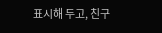표시해 두고, 친구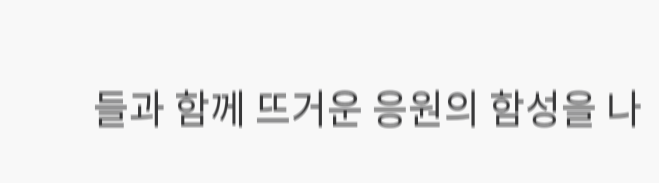들과 함께 뜨거운 응원의 함성을 나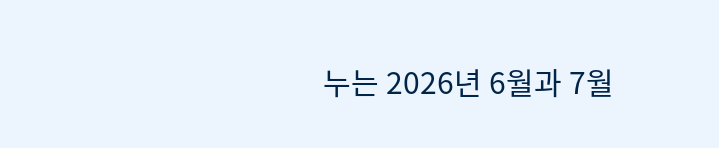누는 2026년 6월과 7월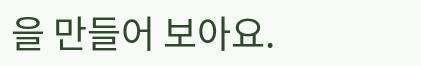을 만들어 보아요.